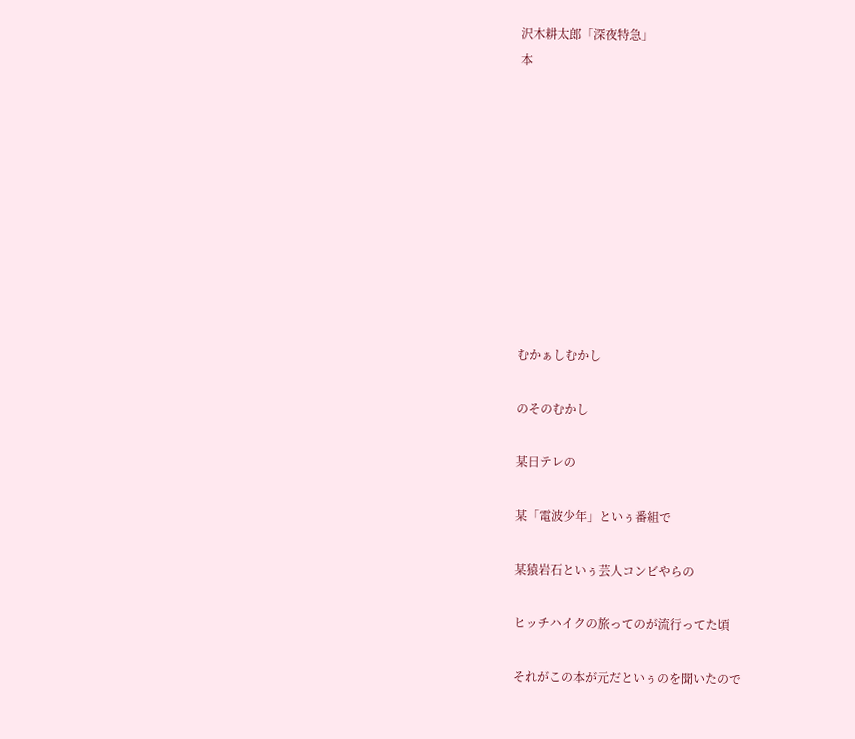沢木耕太郎「深夜特急」
本










むかぁしむかし

のそのむかし

某日テレの

某「電波少年」といぅ番組で

某猿岩石といぅ芸人コンビやらの

ヒッチハイクの旅ってのが流行ってた頃

それがこの本が元だといぅのを聞いたので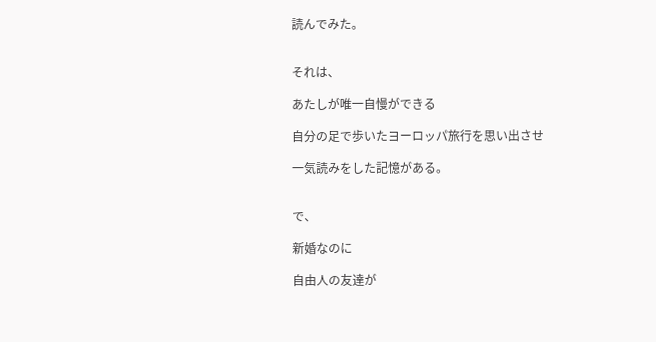読んでみた。


それは、

あたしが唯一自慢ができる

自分の足で歩いたヨーロッパ旅行を思い出させ

一気読みをした記憶がある。


で、

新婚なのに

自由人の友達が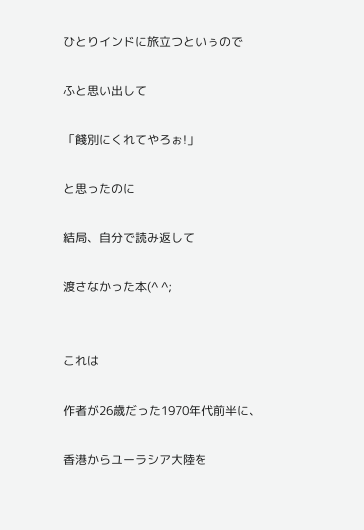ひとりインドに旅立つといぅので

ふと思い出して

「餞別にくれてやろぉ!」

と思ったのに

結局、自分で読み返して

渡さなかった本(^ ^;


これは

作者が26歳だった1970年代前半に、

香港からユーラシア大陸を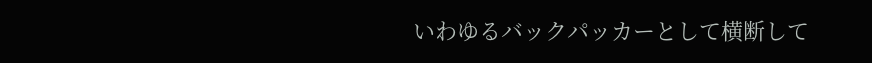いわゆるバックパッカーとして横断して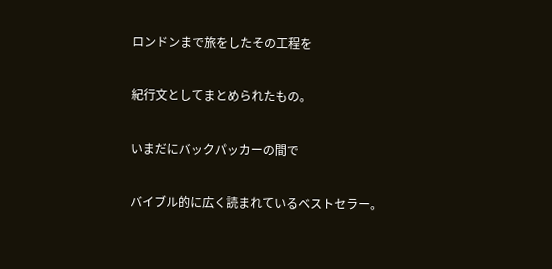ロンドンまで旅をしたその工程を

紀行文としてまとめられたもの。

いまだにバックパッカーの間で

バイブル的に広く読まれているベストセラー。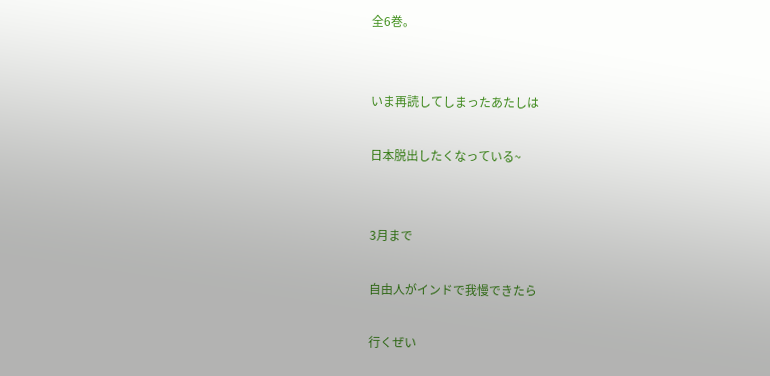全6巻。


いま再読してしまったあたしは

日本脱出したくなっている~


3月まで

自由人がインドで我慢できたら

行くぜい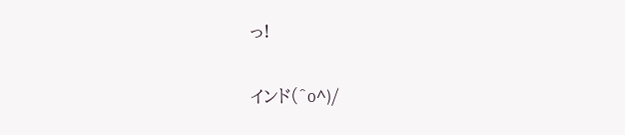っ!

インド(^o^)/